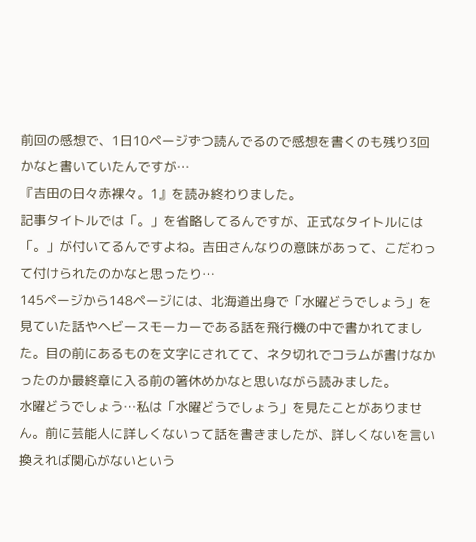前回の感想で、1日10ページずつ読んでるので感想を書くのも残り3回かなと書いていたんですが…
『吉田の日々赤裸々。1』を読み終わりました。
記事タイトルでは「。」を省略してるんですが、正式なタイトルには「。」が付いてるんですよね。吉田さんなりの意味があって、こだわって付けられたのかなと思ったり…
145ページから148ページには、北海道出身で「水曜どうでしょう」を見ていた話やヘビースモーカーである話を飛行機の中で書かれてました。目の前にあるものを文字にされてて、ネタ切れでコラムが書けなかったのか最終章に入る前の箸休めかなと思いながら読みました。
水曜どうでしょう…私は「水曜どうでしょう」を見たことがありません。前に芸能人に詳しくないって話を書きましたが、詳しくないを言い換えれば関心がないという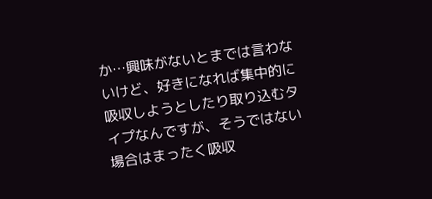か…興味がないとまでは言わないけど、好きになれば集中的に吸収しようとしたり取り込むタイプなんですが、そうではない場合はまったく吸収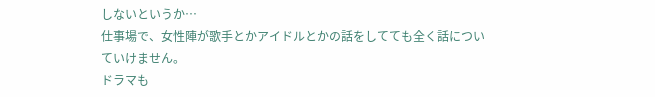しないというか…
仕事場で、女性陣が歌手とかアイドルとかの話をしてても全く話についていけません。
ドラマも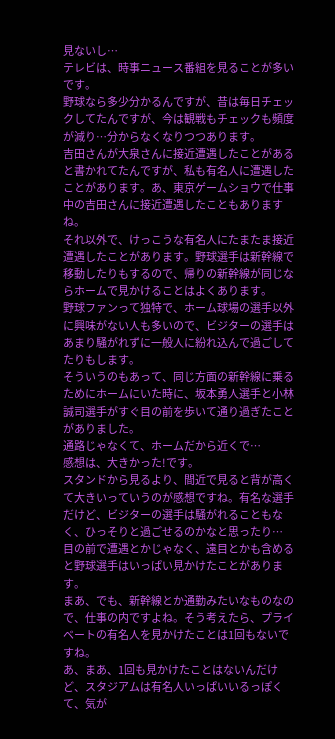見ないし…
テレビは、時事ニュース番組を見ることが多いです。
野球なら多少分かるんですが、昔は毎日チェックしてたんですが、今は観戦もチェックも頻度が減り…分からなくなりつつあります。
吉田さんが大泉さんに接近遭遇したことがあると書かれてたんですが、私も有名人に遭遇したことがあります。あ、東京ゲームショウで仕事中の吉田さんに接近遭遇したこともありますね。
それ以外で、けっこうな有名人にたまたま接近遭遇したことがあります。野球選手は新幹線で移動したりもするので、帰りの新幹線が同じならホームで見かけることはよくあります。
野球ファンって独特で、ホーム球場の選手以外に興味がない人も多いので、ビジターの選手はあまり騒がれずに一般人に紛れ込んで過ごしてたりもします。
そういうのもあって、同じ方面の新幹線に乗るためにホームにいた時に、坂本勇人選手と小林誠司選手がすぐ目の前を歩いて通り過ぎたことがありました。
通路じゃなくて、ホームだから近くで…
感想は、大きかった!です。
スタンドから見るより、間近で見ると背が高くて大きいっていうのが感想ですね。有名な選手だけど、ビジターの選手は騒がれることもなく、ひっそりと過ごせるのかなと思ったり…
目の前で遭遇とかじゃなく、遠目とかも含めると野球選手はいっぱい見かけたことがあります。
まあ、でも、新幹線とか通勤みたいなものなので、仕事の内ですよね。そう考えたら、プライベートの有名人を見かけたことは1回もないですね。
あ、まあ、1回も見かけたことはないんだけど、スタジアムは有名人いっぱいいるっぽくて、気が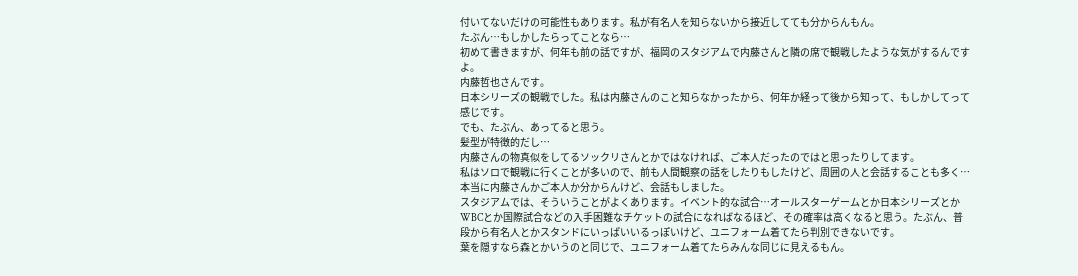付いてないだけの可能性もあります。私が有名人を知らないから接近してても分からんもん。
たぶん…もしかしたらってことなら…
初めて書きますが、何年も前の話ですが、福岡のスタジアムで内藤さんと隣の席で観戦したような気がするんですよ。
内藤哲也さんです。
日本シリーズの観戦でした。私は内藤さんのこと知らなかったから、何年か経って後から知って、もしかしてって感じです。
でも、たぶん、あってると思う。
髪型が特徴的だし…
内藤さんの物真似をしてるソックリさんとかではなければ、ご本人だったのではと思ったりしてます。
私はソロで観戦に行くことが多いので、前も人間観察の話をしたりもしたけど、周囲の人と会話することも多く…本当に内藤さんかご本人か分からんけど、会話もしました。
スタジアムでは、そういうことがよくあります。イベント的な試合…オールスターゲームとか日本シリーズとかWBCとか国際試合などの入手困難なチケットの試合になればなるほど、その確率は高くなると思う。たぶん、普段から有名人とかスタンドにいっぱいいるっぽいけど、ユニフォーム着てたら判別できないです。
葉を隠すなら森とかいうのと同じで、ユニフォーム着てたらみんな同じに見えるもん。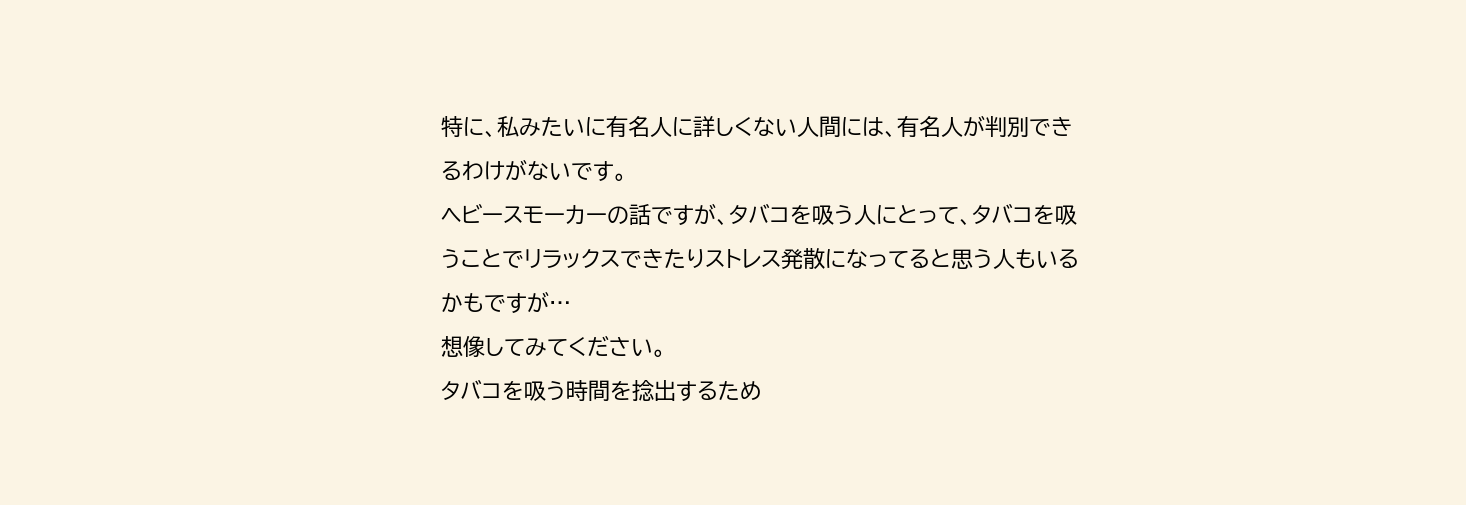特に、私みたいに有名人に詳しくない人間には、有名人が判別できるわけがないです。
ヘビースモーカーの話ですが、タバコを吸う人にとって、タバコを吸うことでリラックスできたりストレス発散になってると思う人もいるかもですが…
想像してみてください。
タバコを吸う時間を捻出するため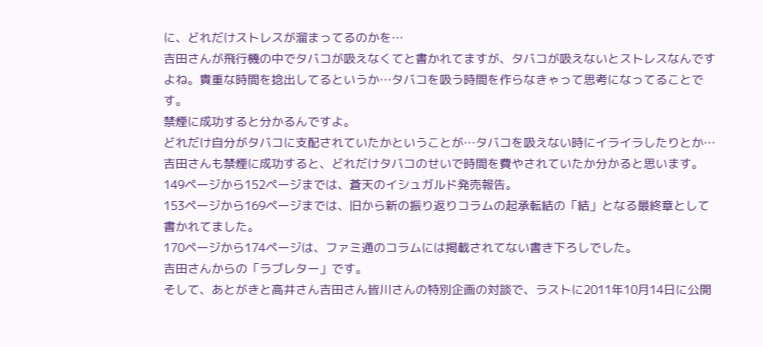に、どれだけストレスが溜まってるのかを…
吉田さんが飛行機の中でタバコが吸えなくてと書かれてますが、タバコが吸えないとストレスなんですよね。貴重な時間を捻出してるというか…タバコを吸う時間を作らなきゃって思考になってることです。
禁煙に成功すると分かるんですよ。
どれだけ自分がタバコに支配されていたかということが…タバコを吸えない時にイライラしたりとか…
吉田さんも禁煙に成功すると、どれだけタバコのせいで時間を費やされていたか分かると思います。
149ページから152ページまでは、蒼天のイシュガルド発売報告。
153ページから169ページまでは、旧から新の振り返りコラムの起承転結の「結」となる最終章として書かれてました。
170ページから174ページは、ファミ通のコラムには掲載されてない書き下ろしでした。
吉田さんからの「ラブレター」です。
そして、あとがきと高井さん吉田さん皆川さんの特別企画の対談で、ラストに2011年10月14日に公開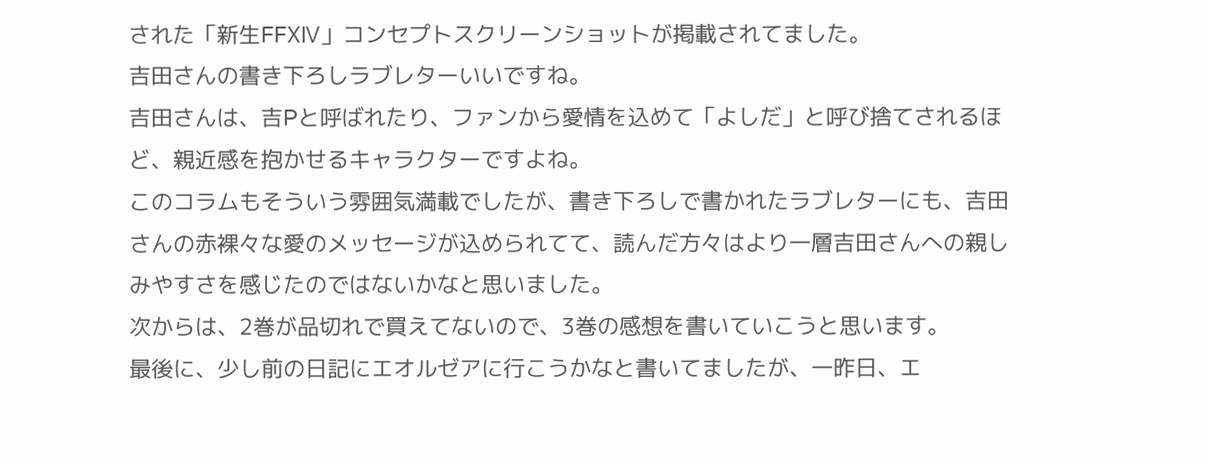された「新生FFⅩⅣ」コンセプトスクリーンショットが掲載されてました。
吉田さんの書き下ろしラブレターいいですね。
吉田さんは、吉Pと呼ばれたり、ファンから愛情を込めて「よしだ」と呼び捨てされるほど、親近感を抱かせるキャラクターですよね。
このコラムもそういう雰囲気満載でしたが、書き下ろしで書かれたラブレターにも、吉田さんの赤裸々な愛のメッセージが込められてて、読んだ方々はより一層吉田さんへの親しみやすさを感じたのではないかなと思いました。
次からは、2巻が品切れで買えてないので、3巻の感想を書いていこうと思います。
最後に、少し前の日記にエオルゼアに行こうかなと書いてましたが、一昨日、エ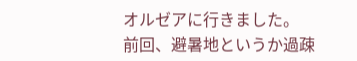オルゼアに行きました。
前回、避暑地というか過疎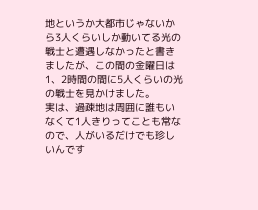地というか大都市じゃないから3人くらいしか動いてる光の戦士と遭遇しなかったと書きましたが、この間の金曜日は1、2時間の間に5人くらいの光の戦士を見かけました。
実は、過疎地は周囲に誰もいなくて1人きりってことも常なので、人がいるだけでも珍しいんです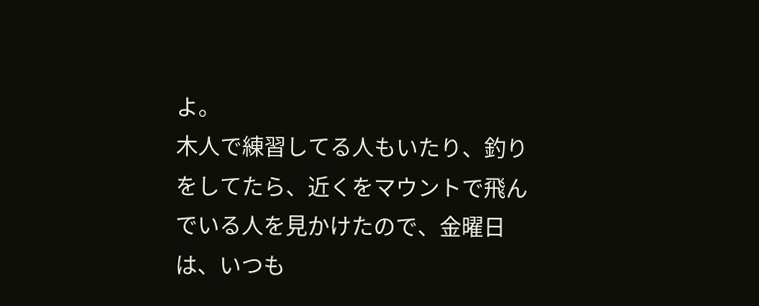よ。
木人で練習してる人もいたり、釣りをしてたら、近くをマウントで飛んでいる人を見かけたので、金曜日は、いつも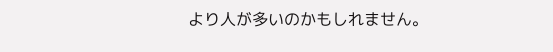より人が多いのかもしれません。